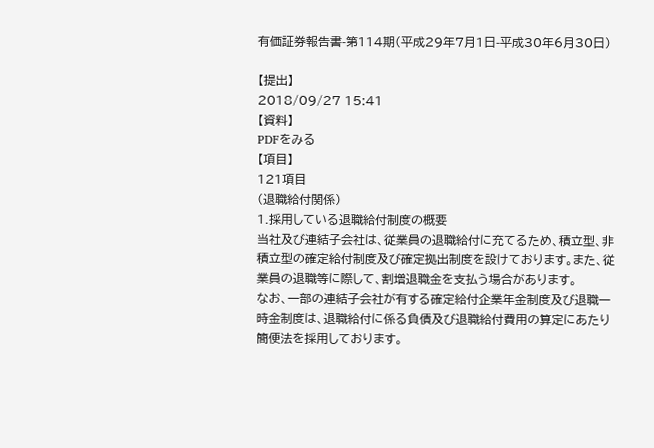有価証券報告書-第114期(平成29年7月1日-平成30年6月30日)

【提出】
2018/09/27 15:41
【資料】
PDFをみる
【項目】
121項目
(退職給付関係)
1.採用している退職給付制度の概要
当社及び連結子会社は、従業員の退職給付に充てるため、積立型、非積立型の確定給付制度及び確定拠出制度を設けております。また、従業員の退職等に際して、割増退職金を支払う場合があります。
なお、一部の連結子会社が有する確定給付企業年金制度及び退職一時金制度は、退職給付に係る負債及び退職給付費用の算定にあたり簡便法を採用しております。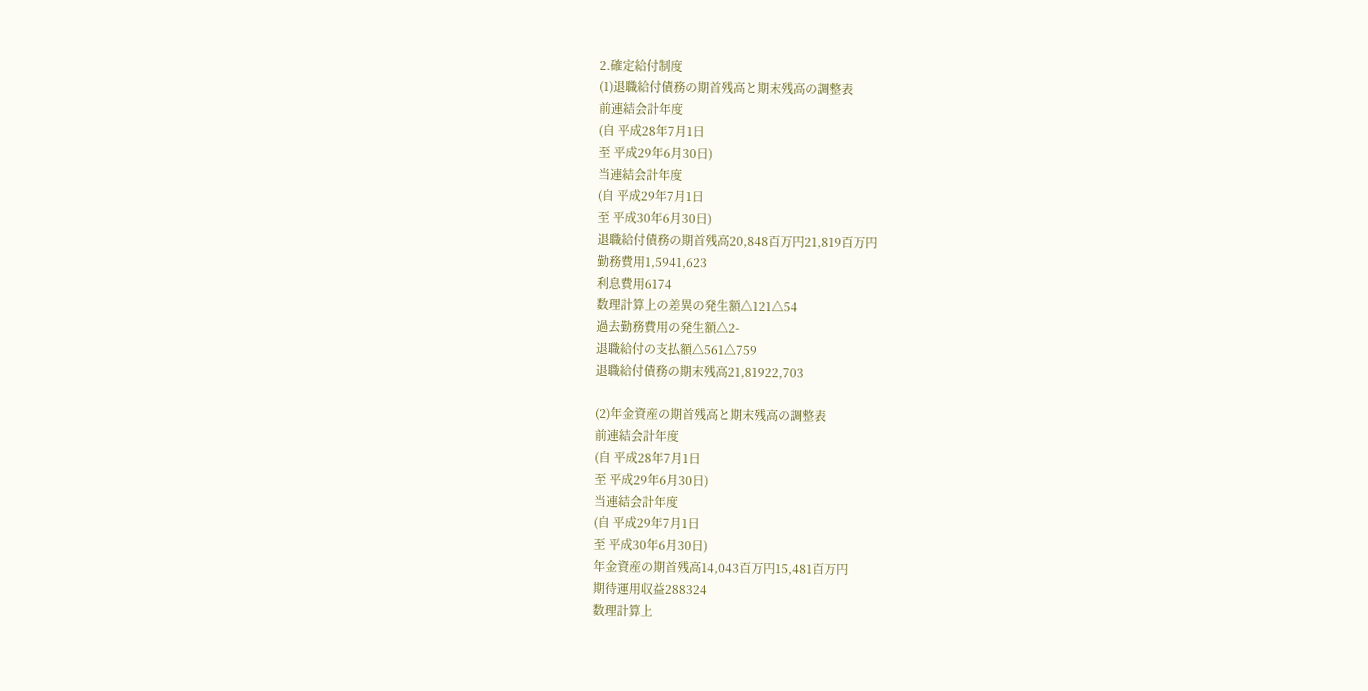2.確定給付制度
(1)退職給付債務の期首残高と期末残高の調整表
前連結会計年度
(自 平成28年7月1日
至 平成29年6月30日)
当連結会計年度
(自 平成29年7月1日
至 平成30年6月30日)
退職給付債務の期首残高20,848百万円21,819百万円
勤務費用1,5941,623
利息費用6174
数理計算上の差異の発生額△121△54
過去勤務費用の発生額△2-
退職給付の支払額△561△759
退職給付債務の期末残高21,81922,703

(2)年金資産の期首残高と期末残高の調整表
前連結会計年度
(自 平成28年7月1日
至 平成29年6月30日)
当連結会計年度
(自 平成29年7月1日
至 平成30年6月30日)
年金資産の期首残高14,043百万円15,481百万円
期待運用収益288324
数理計算上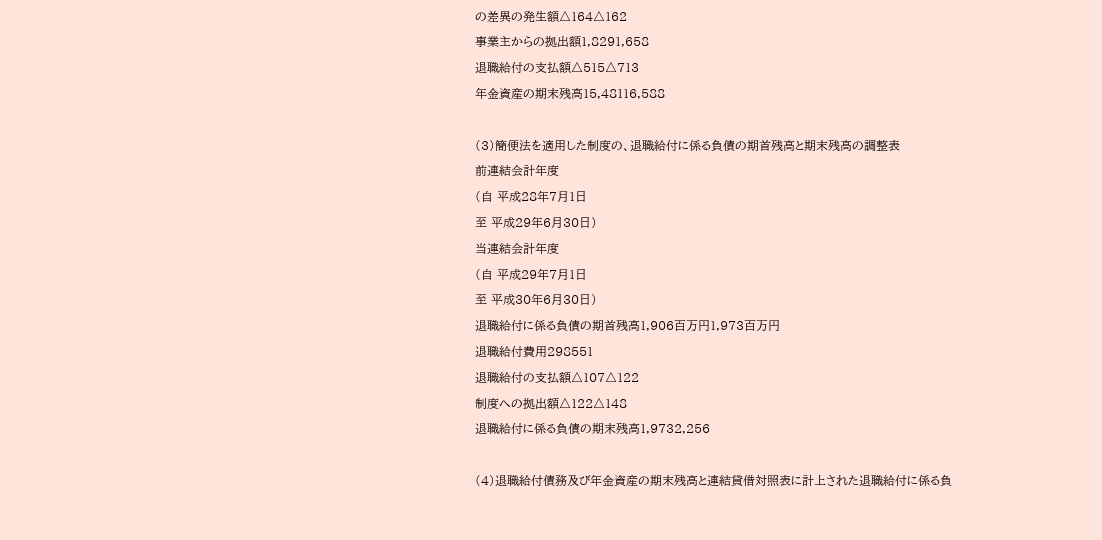の差異の発生額△164△162
事業主からの拠出額1,8291,658
退職給付の支払額△515△713
年金資産の期末残高15,48116,588

(3)簡便法を適用した制度の、退職給付に係る負債の期首残高と期末残高の調整表
前連結会計年度
(自 平成28年7月1日
至 平成29年6月30日)
当連結会計年度
(自 平成29年7月1日
至 平成30年6月30日)
退職給付に係る負債の期首残高1,906百万円1,973百万円
退職給付費用298551
退職給付の支払額△107△122
制度への拠出額△122△148
退職給付に係る負債の期末残高1,9732,256

(4)退職給付債務及び年金資産の期末残高と連結貸借対照表に計上された退職給付に係る負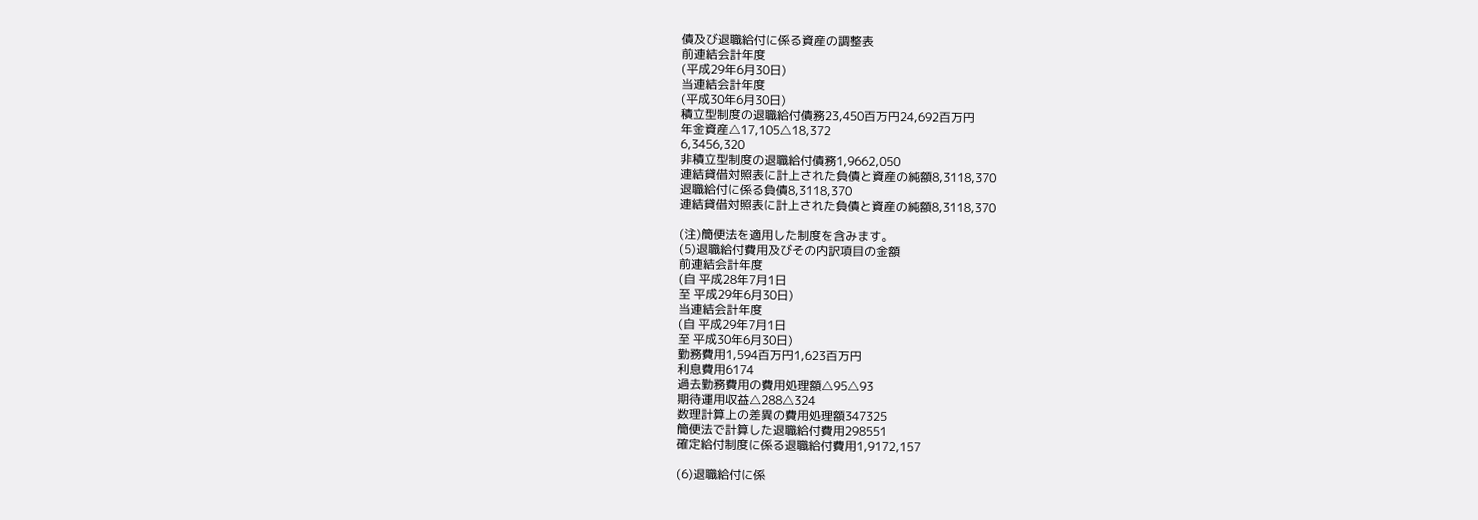債及び退職給付に係る資産の調整表
前連結会計年度
(平成29年6月30日)
当連結会計年度
(平成30年6月30日)
積立型制度の退職給付債務23,450百万円24,692百万円
年金資産△17,105△18,372
6,3456,320
非積立型制度の退職給付債務1,9662,050
連結貸借対照表に計上された負債と資産の純額8,3118,370
退職給付に係る負債8,3118,370
連結貸借対照表に計上された負債と資産の純額8,3118,370

(注)簡便法を適用した制度を含みます。
(5)退職給付費用及びその内訳項目の金額
前連結会計年度
(自 平成28年7月1日
至 平成29年6月30日)
当連結会計年度
(自 平成29年7月1日
至 平成30年6月30日)
勤務費用1,594百万円1,623百万円
利息費用6174
過去勤務費用の費用処理額△95△93
期待運用収益△288△324
数理計算上の差異の費用処理額347325
簡便法で計算した退職給付費用298551
確定給付制度に係る退職給付費用1,9172,157

(6)退職給付に係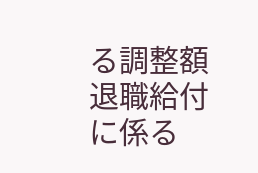る調整額
退職給付に係る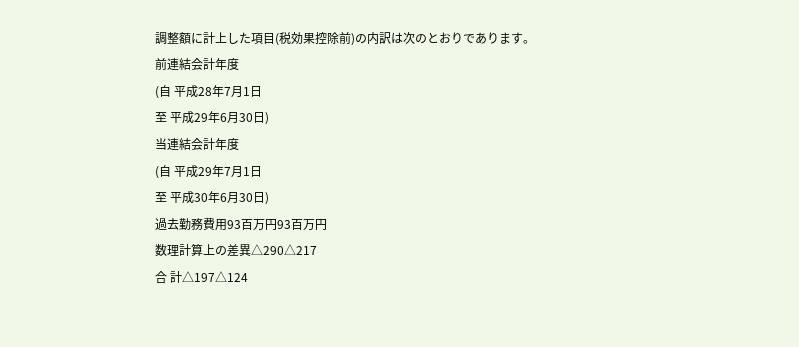調整額に計上した項目(税効果控除前)の内訳は次のとおりであります。
前連結会計年度
(自 平成28年7月1日
至 平成29年6月30日)
当連結会計年度
(自 平成29年7月1日
至 平成30年6月30日)
過去勤務費用93百万円93百万円
数理計算上の差異△290△217
合 計△197△124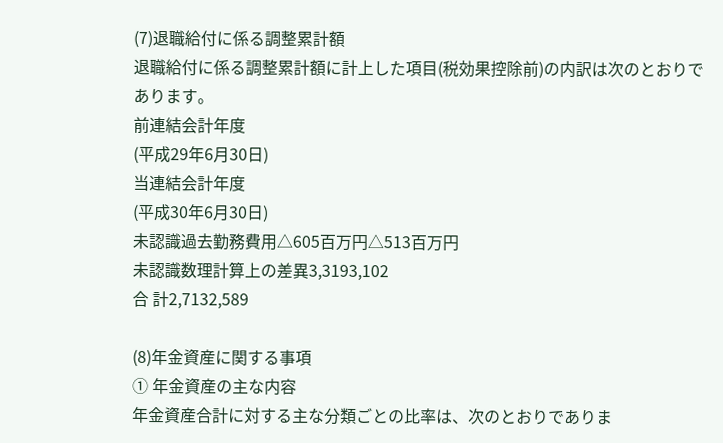(7)退職給付に係る調整累計額
退職給付に係る調整累計額に計上した項目(税効果控除前)の内訳は次のとおりであります。
前連結会計年度
(平成29年6月30日)
当連結会計年度
(平成30年6月30日)
未認識過去勤務費用△605百万円△513百万円
未認識数理計算上の差異3,3193,102
合 計2,7132,589

(8)年金資産に関する事項
① 年金資産の主な内容
年金資産合計に対する主な分類ごとの比率は、次のとおりでありま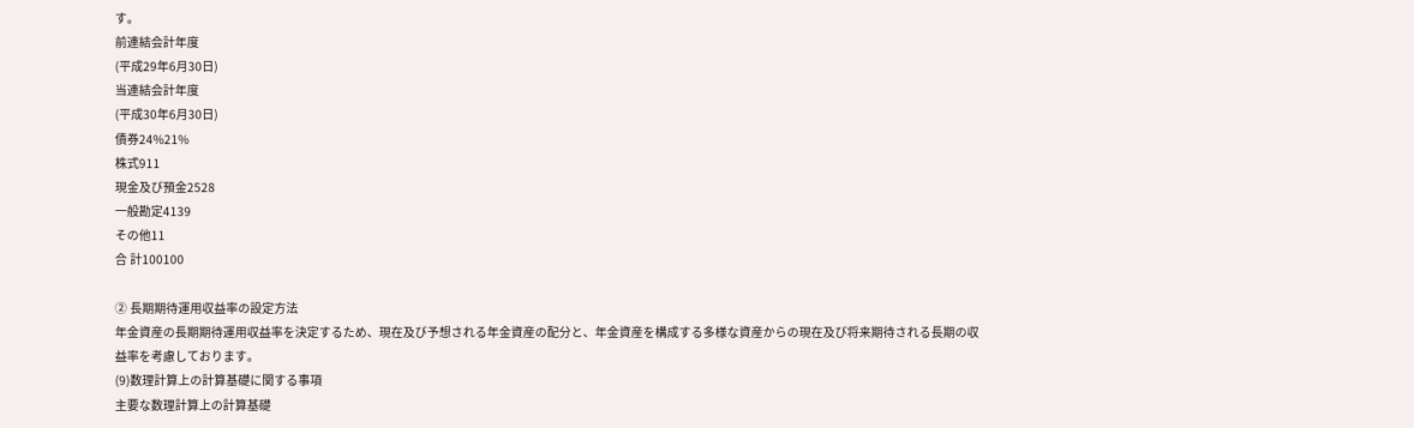す。
前連結会計年度
(平成29年6月30日)
当連結会計年度
(平成30年6月30日)
債券24%21%
株式911
現金及び預金2528
一般勘定4139
その他11
合 計100100

② 長期期待運用収益率の設定方法
年金資産の長期期待運用収益率を決定するため、現在及び予想される年金資産の配分と、年金資産を構成する多様な資産からの現在及び将来期待される長期の収益率を考慮しております。
(9)数理計算上の計算基礎に関する事項
主要な数理計算上の計算基礎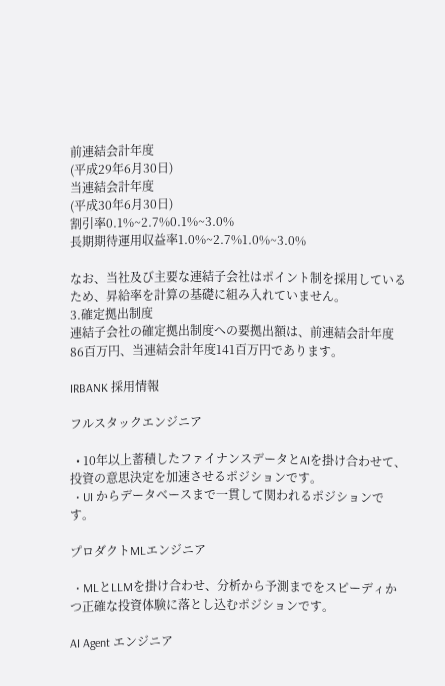前連結会計年度
(平成29年6月30日)
当連結会計年度
(平成30年6月30日)
割引率0.1%~2.7%0.1%~3.0%
長期期待運用収益率1.0%~2.7%1.0%~3.0%

なお、当社及び主要な連結子会社はポイント制を採用しているため、昇給率を計算の基礎に組み入れていません。
3.確定拠出制度
連結子会社の確定拠出制度への要拠出額は、前連結会計年度86百万円、当連結会計年度141百万円であります。

IRBANK 採用情報

フルスタックエンジニア

  • 10年以上蓄積したファイナンスデータとAIを掛け合わせて、投資の意思決定を加速させるポジションです。
  • UI からデータベースまで一貫して関われるポジションです。

プロダクトMLエンジニア

  • MLとLLMを掛け合わせ、分析から予測までをスピーディかつ正確な投資体験に落とし込むポジションです。

AI Agent エンジニア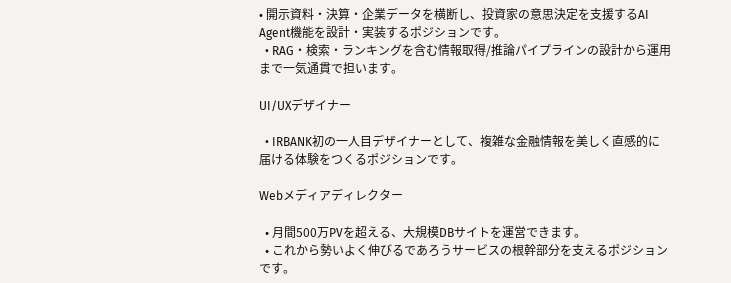• 開示資料・決算・企業データを横断し、投資家の意思決定を支援するAI Agent機能を設計・実装するポジションです。
  • RAG・検索・ランキングを含む情報取得/推論パイプラインの設計から運用まで一気通貫で担います。

UI/UXデザイナー

  • IRBANK初の一人目デザイナーとして、複雑な金融情報を美しく直感的に届ける体験をつくるポジションです。

Webメディアディレクター

  • 月間500万PVを超える、大規模DBサイトを運営できます。
  • これから勢いよく伸びるであろうサービスの根幹部分を支えるポジションです。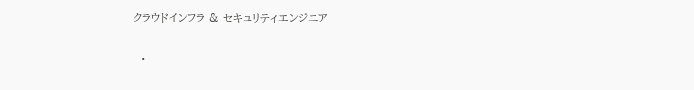クラウドインフラ & セキュリティエンジニア

  •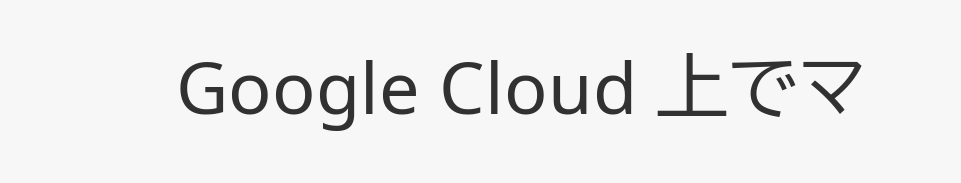Google Cloud 上でマ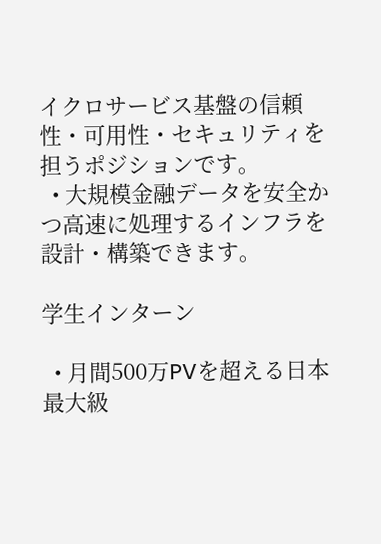イクロサービス基盤の信頼性・可用性・セキュリティを担うポジションです。
  • 大規模金融データを安全かつ高速に処理するインフラを設計・構築できます。

学生インターン

  • 月間500万PVを超える日本最大級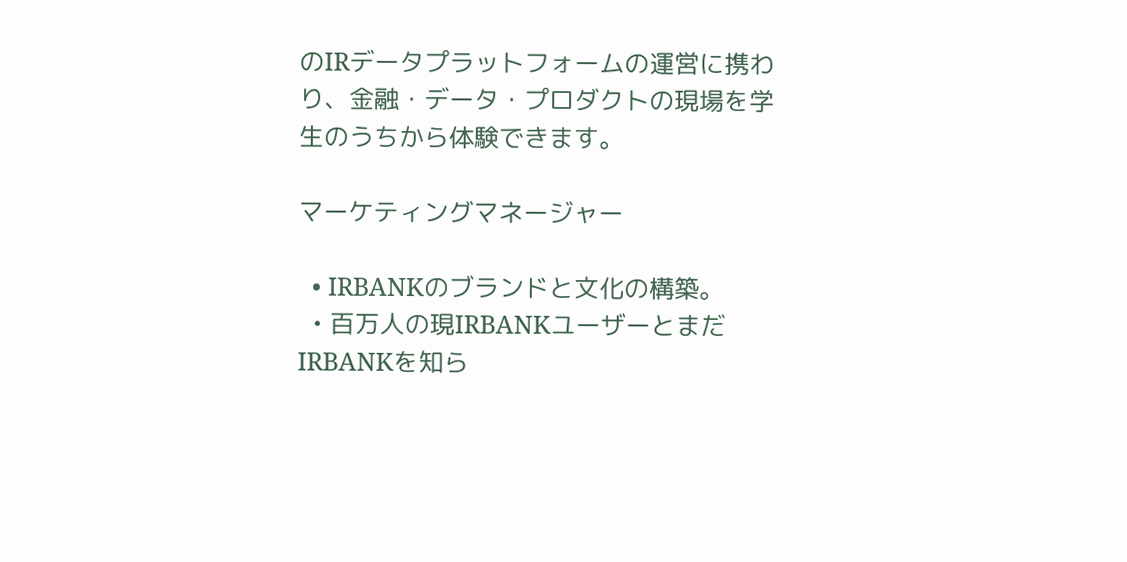のIRデータプラットフォームの運営に携わり、金融・データ・プロダクトの現場を学生のうちから体験できます。

マーケティングマネージャー

  • IRBANKのブランドと文化の構築。
  • 百万人の現IRBANKユーザーとまだIRBANKを知ら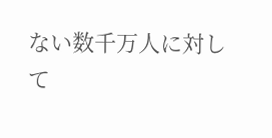ない数千万人に対して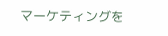マーケティングを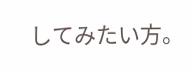してみたい方。